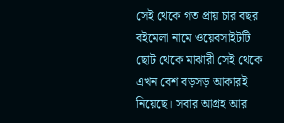সেই থেকে গত প্রায় চার বছর বইমেলা নামে ওয়েবসাইটটি ছোট থেকে মাঝারী সেই থেকে এখন বেশ বড়সড় আকারই নিয়েছে। সবার আগ্রহ আর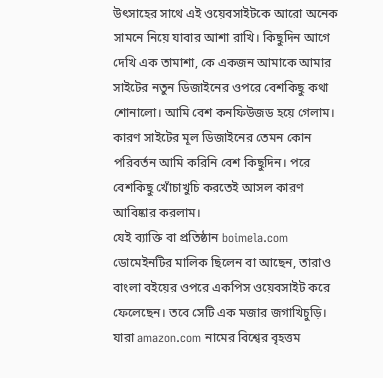উৎসাহের সাথে এই ওয়েবসাইটকে আরো অনেক সামনে নিয়ে যাবার আশা রাখি। কিছুদিন আগে দেখি এক তামাশা, কে একজন আমাকে আমার সাইটের নতুন ডিজাইনের ওপরে বেশকিছু কথা শোনালো। আমি বেশ কনফিউজড হয়ে গেলাম। কারণ সাইটের মূল ডিজাইনের তেমন কোন পরিবর্তন আমি করিনি বেশ কিছুদিন। পরে বেশকিছু খোঁচাখুচি করতেই আসল কারণ আবিষ্কার করলাম।
যেই ব্যাক্তি বা প্রতিষ্ঠান boimela.com ডোমেইনটির মালিক ছিলেন বা আছেন, তারাও বাংলা বইয়ের ওপরে একপিস ওয়েবসাইট করে ফেলেছেন। তবে সেটি এক মজার জগাখিচুড়ি। যারা amazon.com নামের বিশ্বের বৃহত্তম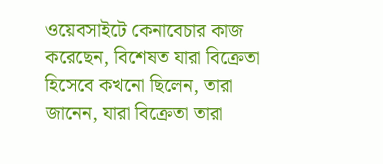ওয়েবসাইটে কেনাবেচার কাজ করেছেন, বিশেষত যারা বিক্রেতা হিসেবে কখনো ছিলেন, তারা জানেন, যারা বিক্রেতা তারা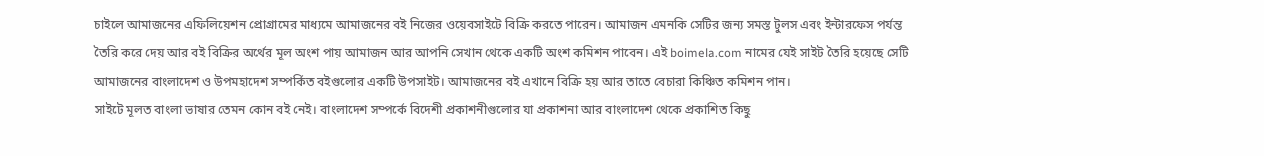চাইলে আমাজনের এফিলিয়েশন প্রোগ্রামের মাধ্যমে আমাজনের বই নিজের ওয়েবসাইটে বিক্রি করতে পারেন। আমাজন এমনকি সেটির জন্য সমস্ত টুলস এবং ইন্টারফেস পর্যন্ত তৈরি করে দেয় আর বই বিক্রির অর্থের মূল অংশ পায় আমাজন আর আপনি সেখান থেকে একটি অংশ কমিশন পাবেন। এই boimela.com নামের যেই সাইট তৈরি হয়েছে সেটি আমাজনের বাংলাদেশ ও উপমহাদেশ সম্পর্কিত বইগুলোর একটি উপসাইট। আমাজনের বই এখানে বিক্রি হয় আর তাতে বেচারা কিঞ্চিত কমিশন পান।
সাইটে মূলত বাংলা ভাষার তেমন কোন বই নেই। বাংলাদেশ সম্পর্কে বিদেশী প্রকাশনীগুলোর যা প্রকাশনা আর বাংলাদেশ থেকে প্রকাশিত কিছু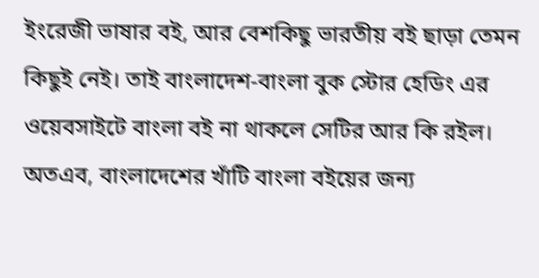ইংরেজী ভাষার বই, আর বেশকিছু ভারতীয় বই ছাড়া তেমন কিছুই নেই। তাই বাংলাদেশ-বাংলা বুক স্টোর হেডিং এর ওয়েবসাইটে বাংলা বই না থাকলে সেটির আর কি রইল।
অতএব, বাংলাদেশের খাঁটি বাংলা বইয়ের জন্য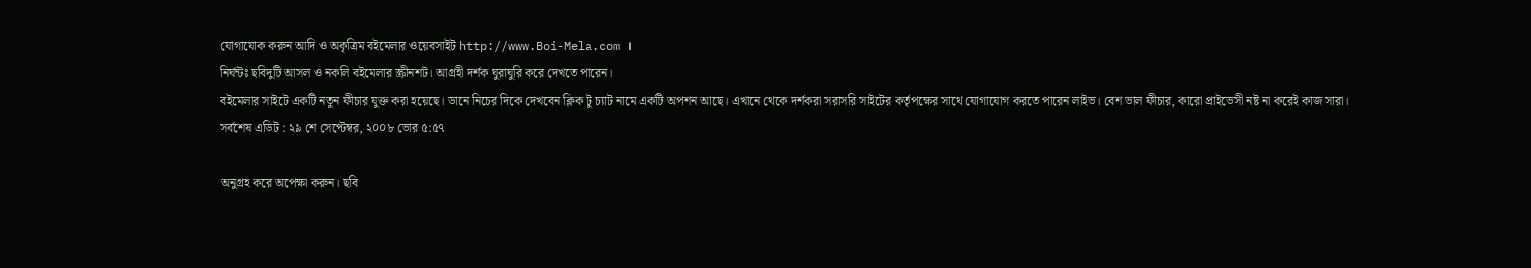যোগাযোক করুন আদি ও অকৃত্রিম বইমেলার ওয়েবসাইট http://www.Boi-Mela.com ।
নির্ঘন্টঃ ছবিদুটি আসল ও নকলি বইমেলার স্ক্রীনশট। আগ্রহী দর্শক ঘুরাঘুরি করে দেখতে পারেন।
বইমেলার সাইটে একটি নতুন ফীচার যুক্ত করা হয়েছে। ডানে নিচের দিকে দেখবেন ক্লিক টু চ্যাট নামে একটি অপশন আছে। এখানে থেকে দর্শকরা সরাসরি সাইটের কর্তৃপক্ষের সাথে যোগাযোগ করতে পারেন লাইভ। বেশ ভাল ফীচার, কারো প্রাইভেসী নষ্ট না করেই কাজ সারা।
সর্বশেষ এডিট : ২৯ শে সেপ্টেম্বর, ২০০৮ ভোর ৫:৫৭

অনুগ্রহ করে অপেক্ষা করুন। ছবি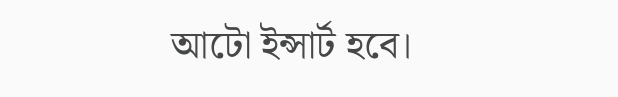আটো ইন্সার্ট হবে।